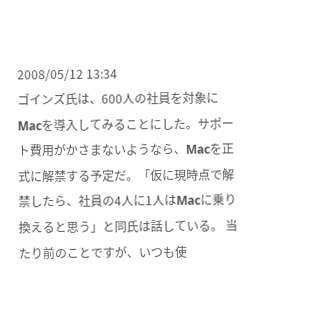2008/05/12 13:34
ゴインズ氏は、600人の社員を対象にMacを導入してみることにした。サポート費用がかさまないようなら、Macを正式に解禁する予定だ。「仮に現時点で解禁したら、社員の4人に1人はMacに乗り換えると思う」と同氏は話している。 当たり前のことですが、いつも使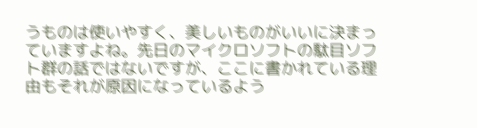うものは使いやすく、美しいものがいいに決まっていますよね。先日のマイクロソフトの駄目ソフト群の話ではないですが、ここに書かれている理由もそれが原因になっているよう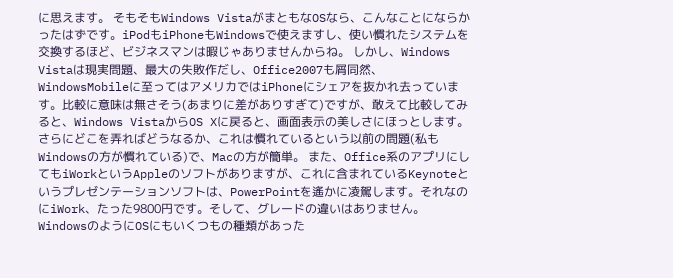に思えます。 そもそもWindows VistaがまともなOSなら、こんなことにならかったはずです。iPodもiPhoneもWindowsで使えますし、使い慣れたシステムを交換するほど、ビジネスマンは暇じゃありませんからね。 しかし、Windows Vistaは現実問題、最大の失敗作だし、Office2007も屑同然、WindowsMobileに至ってはアメリカではiPhoneにシェアを抜かれ去っています。比較に意味は無さそう(あまりに差がありすぎて)ですが、敢えて比較してみると、Windows VistaからOS Xに戻ると、画面表示の美しさにほっとします。さらにどこを弄ればどうなるか、これは慣れているという以前の問題(私もWindowsの方が慣れている)で、Macの方が簡単。 また、Office系のアプリにしてもiWorkというAppleのソフトがありますが、これに含まれているKeynoteというプレゼンテーションソフトは、PowerPointを遙かに凌駕します。それなのにiWork、たった9800円です。そして、グレードの違いはありません。WindowsのようにOSにもいくつもの種類があった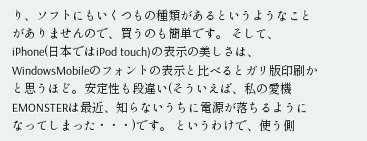り、ソフトにもいくつもの種類があるというようなことがありませんので、買うのも簡単です。 そして、iPhone(日本ではiPod touch)の表示の美しさは、WindowsMobileのフォントの表示と比べるとガリ版印刷かと思うほど。安定性も段違い(そういえば、私の愛機EMONSTERは最近、知らないうちに電源が落ちるようになってしまった・・・)です。 というわけで、使う側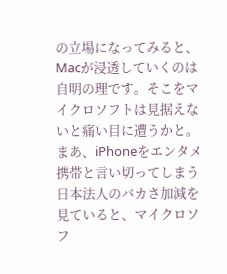の立場になってみると、Macが浸透していくのは自明の理です。そこをマイクロソフトは見据えないと痛い目に遭うかと。まあ、iPhoneをエンタメ携帯と言い切ってしまう日本法人のバカさ加減を見ていると、マイクロソフ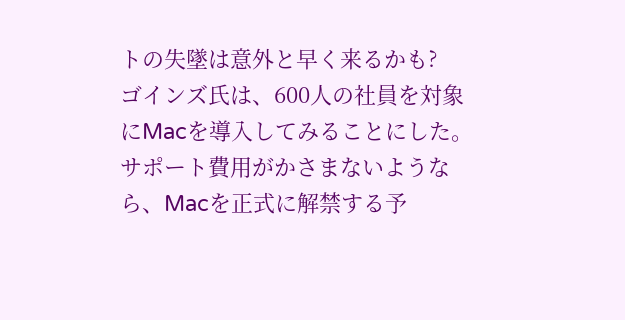トの失墜は意外と早く来るかも?
ゴインズ氏は、600人の社員を対象にMacを導入してみることにした。サポート費用がかさまないようなら、Macを正式に解禁する予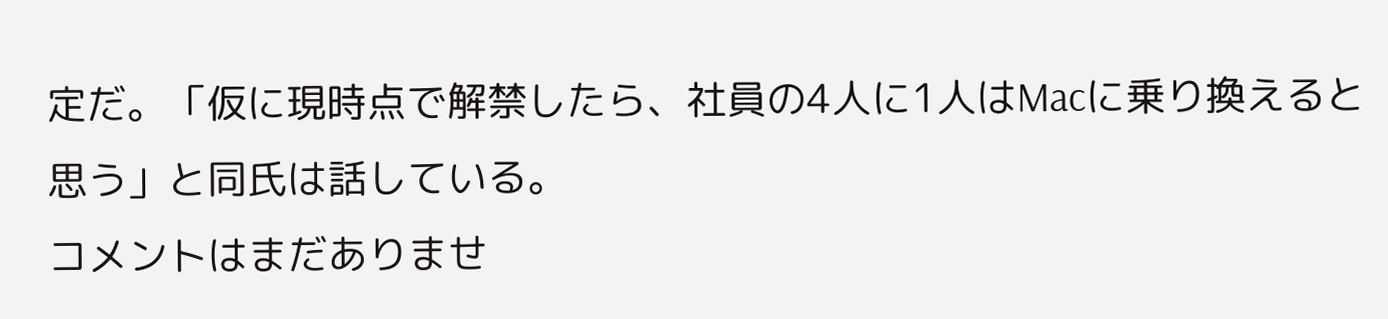定だ。「仮に現時点で解禁したら、社員の4人に1人はMacに乗り換えると思う」と同氏は話している。
コメントはまだありませ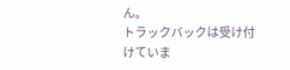ん。
トラックバックは受け付けていま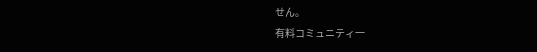せん。
有料コミュニティ一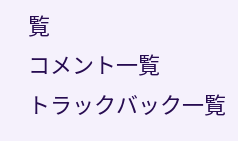覧
コメント一覧
トラックバック一覧